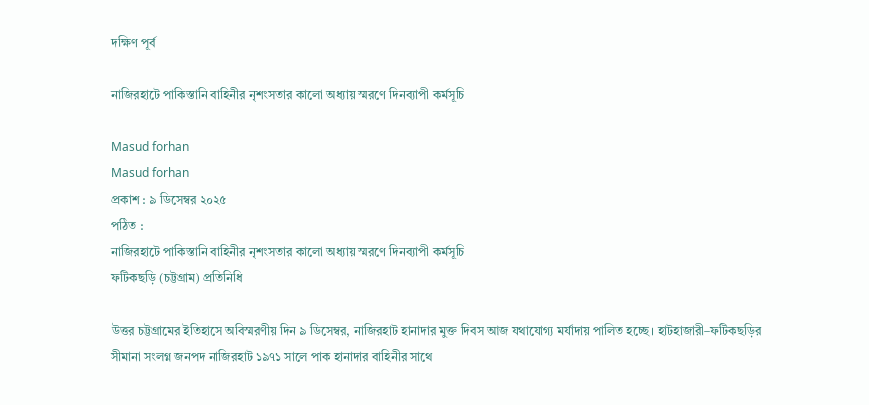দক্ষিণ পূর্ব

নাজিরহাটে পাকিস্তানি বাহিনীর নৃশংসতার কালো অধ্যায় স্মরণে দিনব্যাপী কর্মসূচি

Masud forhan
Masud forhan
প্রকাশ : ৯ ডিসেম্বর ২০২৫
পঠিত :
নাজিরহাটে পাকিস্তানি বাহিনীর নৃশংসতার কালো অধ্যায় স্মরণে দিনব্যাপী কর্মসূচি
ফটিকছড়ি (চট্টগ্রাম) প্রতিনিধি

উত্তর চট্টগ্রামের ইতিহাসে অবিস্মরণীয় দিন ৯ ডিসেম্বর, নাজিরহাট হানাদার মুক্ত দিবস আজ যথাযোগ্য মর্যাদায় পালিত হচ্ছে। হাটহাজারী–ফটিকছড়ির সীমানা সংলগ্ন জনপদ নাজিরহাট ১৯৭১ সালে পাক হানাদার বাহিনীর সাথে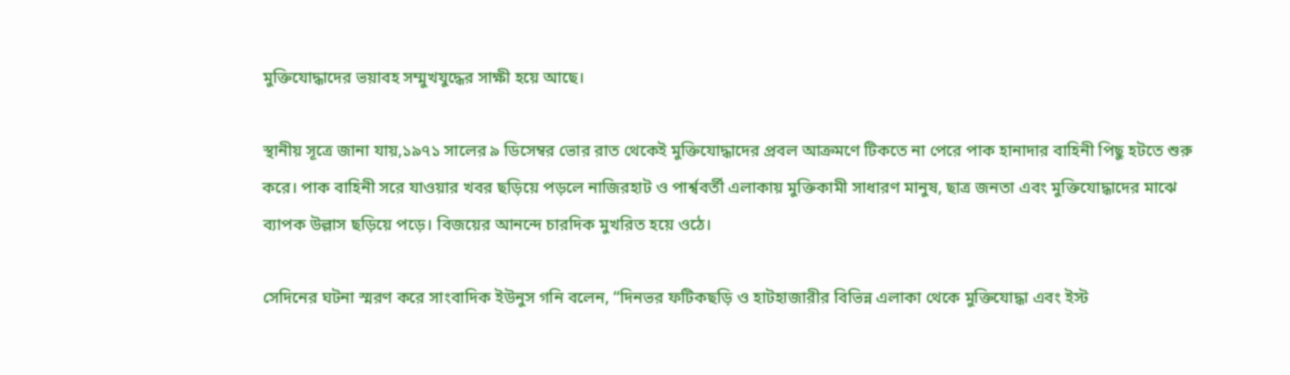মুক্তিযোদ্ধাদের ভয়াবহ সম্মুখযুদ্ধের সাক্ষী হয়ে আছে।

স্থানীয় সূত্রে জানা যায়,১৯৭১ সালের ৯ ডিসেম্বর ভোর রাত থেকেই মুক্তিযোদ্ধাদের প্রবল আক্রমণে টিকতে না পেরে পাক হানাদার বাহিনী পিছু হটতে শুরু করে। পাক বাহিনী সরে যাওয়ার খবর ছড়িয়ে পড়লে নাজিরহাট ও পার্শ্ববর্তী এলাকায় মুক্তিকামী সাধারণ মানুষ, ছাত্র জনতা এবং মুক্তিযোদ্ধাদের মাঝে ব্যাপক উল্লাস ছড়িয়ে পড়ে। বিজয়ের আনন্দে চারদিক মুখরিত হয়ে ওঠে।

সেদিনের ঘটনা স্মরণ করে সাংবাদিক ইউনুস গনি বলেন, “দিনভর ফটিকছড়ি ও হাটহাজারীর বিভিন্ন এলাকা থেকে মুক্তিযোদ্ধা এবং ইস্ট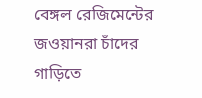বেঙ্গল রেজিমেন্টের জওয়ানরা চাঁদের গাড়িতে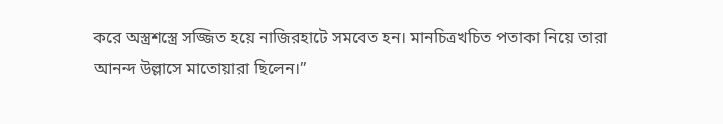করে অস্ত্রশস্ত্রে সজ্জিত হয়ে নাজিরহাটে সমবেত হন। মানচিত্রখচিত পতাকা নিয়ে তারা আনন্দ উল্লাসে মাতোয়ারা ছিলেন।”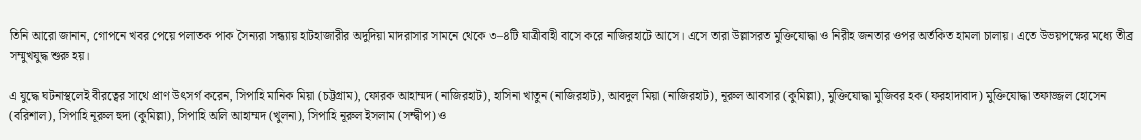তিনি আরো জানান, গোপনে খবর পেয়ে পলাতক পাক সৈন্যরা সন্ধ্যায় হাটহাজারীর অদুদিয়া মাদরাসার সামনে থেকে ৩–৪টি যাত্রীবাহী বাসে করে নাজিরহাটে আসে। এসে তারা উল্লাসরত মুক্তিযোদ্ধা ও নিরীহ জনতার ওপর অর্তকিত হামলা চালায়। এতে উভয়পক্ষের মধ্যে তীব্র সম্মুখযুদ্ধ শুরু হয়।

এ যুদ্ধে ঘটনাস্থলেই বীরত্বের সাথে প্রাণ উৎসর্গ করেন, সিপাহি মানিক মিয়া (চট্টগ্রাম), ফোরক আহাম্মদ (নাজিরহাট), হাসিনা খাতুন (নাজিরহাট), আবদুল মিয়া (নাজিরহাট), নূরুল আবসার (কুমিল্লা), মুক্তিযোদ্ধা মুজিবর হক (ফরহাদাবাদ) মুক্তিযোদ্ধা তফাজ্জল হোসেন (বরিশাল), সিপাহি নূরুল হুদা (কুমিল্লা), সিপাহি অলি আহাম্মদ (খুলনা), সিপাহি নূরুল ইসলাম (সন্দ্বীপ) ও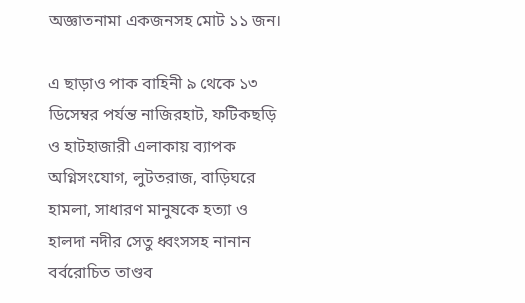অজ্ঞাতনামা একজনসহ মোট ১১ জন।

এ ছাড়াও পাক বাহিনী ৯ থেকে ১৩ ডিসেম্বর পর্যন্ত নাজিরহাট, ফটিকছড়ি ও হাটহাজারী এলাকায় ব্যাপক অগ্নিসংযোগ, লুটতরাজ, বাড়িঘরে হামলা, সাধারণ মানুষকে হত্যা ও হালদা নদীর সেতু ধ্বংসসহ নানান বর্বরোচিত তাণ্ডব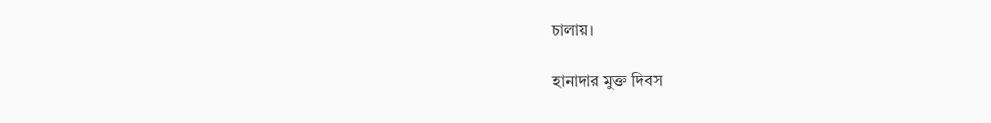চালায়।

হানাদার মুক্ত দিবস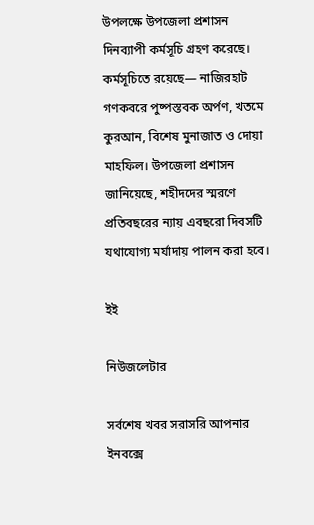উপলক্ষে উপজেলা প্রশাসন দিনব্যাপী কর্মসূচি গ্রহণ করেছে। কর্মসূচিতে রয়েছে— নাজিরহাট গণকবরে পুষ্পস্তবক অর্পণ, খতমে কুরআন, বিশেষ মুনাজাত ও দোয়া মাহফিল। উপজেলা প্রশাসন জানিয়েছে, শহীদদের স্মরণে প্রতিবছরের ন্যায় এবছরো দিবসটি যথাযোগ্য মর্যাদায় পালন করা হবে।

ইই

নিউজলেটার

সর্বশেষ খবর সরাসরি আপনার ইনবক্সে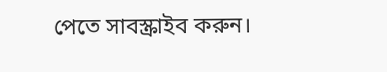পেতে সাবস্ক্রাইব করুন।